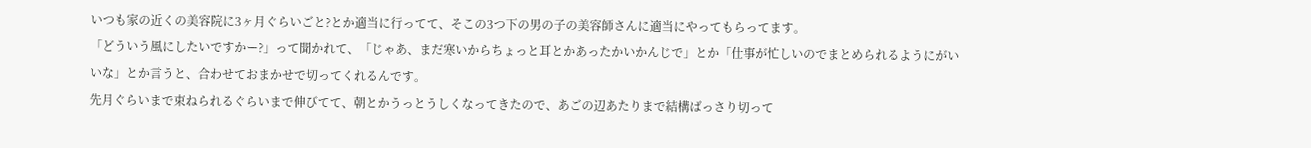いつも家の近くの美容院に3ヶ月ぐらいごと?とか適当に行ってて、そこの3つ下の男の子の美容師さんに適当にやってもらってます。
「どういう風にしたいですかー?」って聞かれて、「じゃあ、まだ寒いからちょっと耳とかあったかいかんじで」とか「仕事が忙しいのでまとめられるようにがいいな」とか言うと、合わせておまかせで切ってくれるんです。
先月ぐらいまで束ねられるぐらいまで伸びてて、朝とかうっとうしくなってきたので、あごの辺あたりまで結構ばっさり切って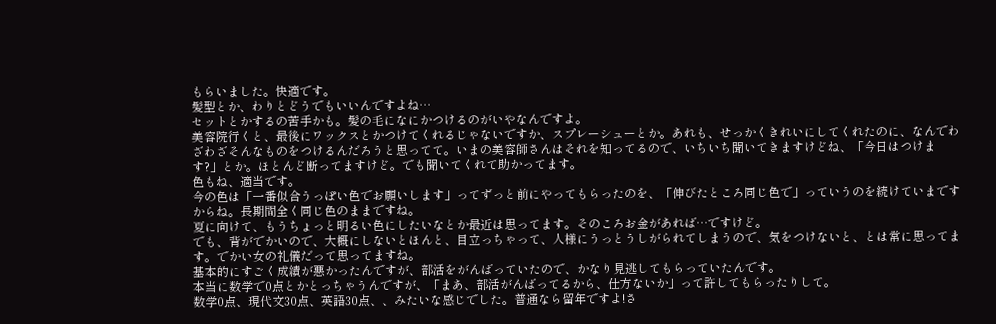もらいました。快適です。
髪型とか、わりとどうでもいいんですよね…
セットとかするの苦手かも。髪の毛になにかつけるのがいやなんですよ。
美容院行くと、最後にワックスとかつけてくれるじゃないですか、スプレーシューとか。あれも、せっかくきれいにしてくれたのに、なんでわざわざそんなものをつけるんだろうと思ってて。いまの美容師さんはそれを知ってるので、いちいち聞いてきますけどね、「今日はつけます?」とか。ほとんど断ってますけど。でも聞いてくれて助かってます。
色もね、適当です。
今の色は「一番似合うっぽい色でお願いします」ってずっと前にやってもらったのを、「伸びたところ同じ色で」っていうのを続けていまですからね。長期間全く同じ色のままですね。
夏に向けて、もうちょっと明るい色にしたいなとか最近は思ってます。そのころお金があれば…ですけど。
でも、背がでかいので、大概にしないとほんと、目立っちゃって、人様にうっとうしがられてしまうので、気をつけないと、とは常に思ってます。でかい女の礼儀だって思ってますね。
基本的にすごく成績が悪かったんですが、部活をがんばっていたので、かなり見逃してもらっていたんです。
本当に数学で0点とかとっちゃうんですが、「まあ、部活がんばってるから、仕方ないか」って許してもらったりして。
数学0点、現代文30点、英語30点、、みたいな感じでした。普通なら留年ですよ!さ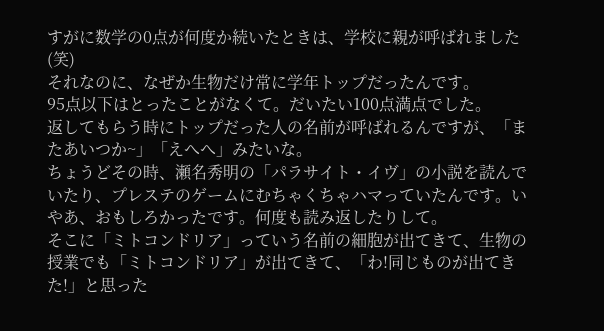すがに数学の0点が何度か続いたときは、学校に親が呼ばれました(笑)
それなのに、なぜか生物だけ常に学年トップだったんです。
95点以下はとったことがなくて。だいたい100点満点でした。
返してもらう時にトップだった人の名前が呼ばれるんですが、「またあいつか~」「えへへ」みたいな。
ちょうどその時、瀬名秀明の「パラサイト・イヴ」の小説を読んでいたり、プレステのゲームにむちゃくちゃハマっていたんです。いやあ、おもしろかったです。何度も読み返したりして。
そこに「ミトコンドリア」っていう名前の細胞が出てきて、生物の授業でも「ミトコンドリア」が出てきて、「わ!同じものが出てきた!」と思った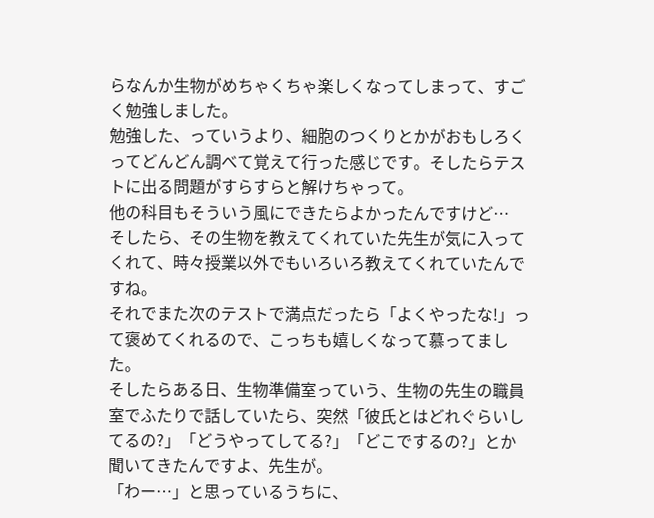らなんか生物がめちゃくちゃ楽しくなってしまって、すごく勉強しました。
勉強した、っていうより、細胞のつくりとかがおもしろくってどんどん調べて覚えて行った感じです。そしたらテストに出る問題がすらすらと解けちゃって。
他の科目もそういう風にできたらよかったんですけど…
そしたら、その生物を教えてくれていた先生が気に入ってくれて、時々授業以外でもいろいろ教えてくれていたんですね。
それでまた次のテストで満点だったら「よくやったな!」って褒めてくれるので、こっちも嬉しくなって慕ってました。
そしたらある日、生物準備室っていう、生物の先生の職員室でふたりで話していたら、突然「彼氏とはどれぐらいしてるの?」「どうやってしてる?」「どこでするの?」とか聞いてきたんですよ、先生が。
「わー…」と思っているうちに、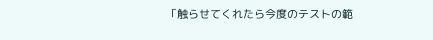「触らせてくれたら今度のテストの範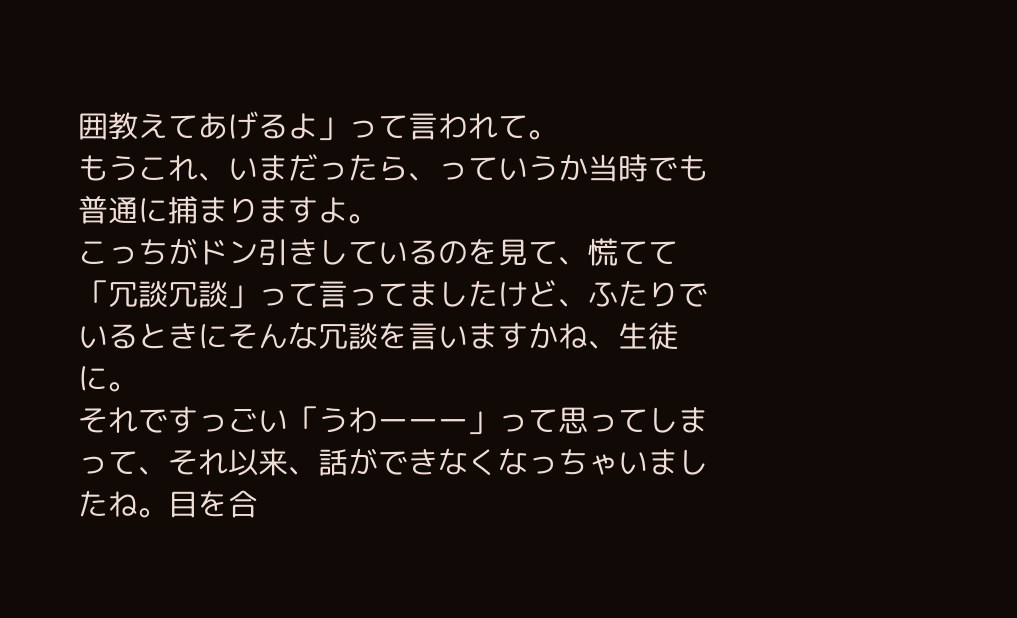囲教えてあげるよ」って言われて。
もうこれ、いまだったら、っていうか当時でも普通に捕まりますよ。
こっちがドン引きしているのを見て、慌てて「冗談冗談」って言ってましたけど、ふたりでいるときにそんな冗談を言いますかね、生徒に。
それですっごい「うわーーー」って思ってしまって、それ以来、話ができなくなっちゃいましたね。目を合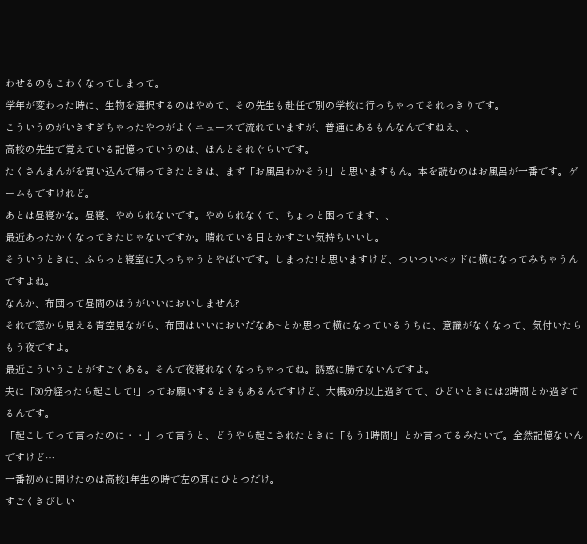わせるのもこわくなってしまって。
学年が変わった時に、生物を選択するのはやめて、その先生も赴任で別の学校に行っちゃってそれっきりです。
こういうのがいきすぎちゃったやつがよくニュースで流れていますが、普通にあるもんなんですねえ、、
高校の先生で覚えている記憶っていうのは、ほんとそれぐらいです。
たくさんまんがを買い込んで帰ってきたときは、まず「お風呂わかそう!」と思いますもん。本を読むのはお風呂が一番です。ゲームもですけれど。
あとは昼寝かな。昼寝、やめられないです。やめられなくて、ちょっと困ってます、、
最近あったかくなってきたじゃないですか。晴れている日とかすごい気持ちいいし。
そういうときに、ふらっと寝室に入っちゃうとやばいです。しまった!と思いますけど、ついついベッドに横になってみちゃうんですよね。
なんか、布団って昼間のほうがいいにおいしません?
それで窓から見える青空見ながら、布団はいいにおいだなあ~とか思って横になっているうちに、意識がなくなって、気付いたらもう夜ですよ。
最近こういうことがすごくある。そんで夜寝れなくなっちゃってね。誘惑に勝てないんですよ。
夫に「30分経ったら起こして!」ってお願いするときもあるんですけど、大概30分以上過ぎてて、ひどいときには2時間とか過ぎてるんです。
「起こしてって言ったのに・・」って言うと、どうやら起こされたときに「もう1時間!」とか言ってるみたいで。全然記憶ないんですけど…
一番初めに開けたのは高校1年生の時で左の耳にひとつだけ。
すごくきびしい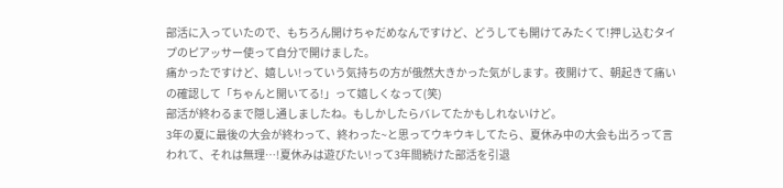部活に入っていたので、もちろん開けちゃだめなんですけど、どうしても開けてみたくて!押し込むタイプのピアッサー使って自分で開けました。
痛かったですけど、嬉しい!っていう気持ちの方が俄然大きかった気がします。夜開けて、朝起きて痛いの確認して「ちゃんと開いてる!」って嬉しくなって(笑)
部活が終わるまで隠し通しましたね。もしかしたらバレてたかもしれないけど。
3年の夏に最後の大会が終わって、終わった~と思ってウキウキしてたら、夏休み中の大会も出ろって言われて、それは無理…!夏休みは遊びたい!って3年間続けた部活を引退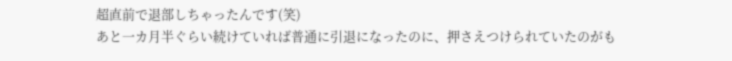超直前で退部しちゃったんです(笑)
あと一カ月半ぐらい続けていれば普通に引退になったのに、押さえつけられていたのがも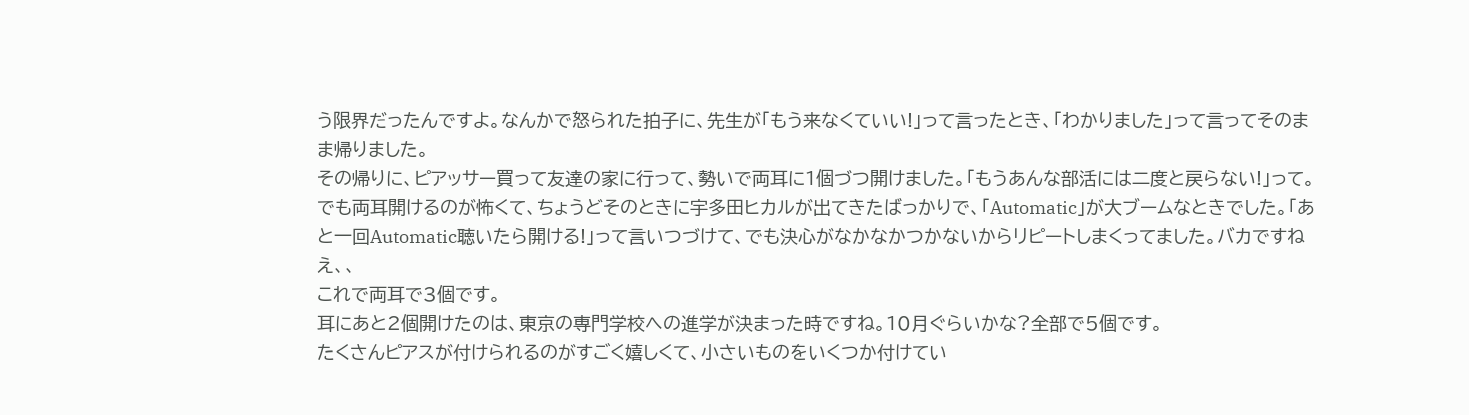う限界だったんですよ。なんかで怒られた拍子に、先生が「もう来なくていい!」って言ったとき、「わかりました」って言ってそのまま帰りました。
その帰りに、ピアッサー買って友達の家に行って、勢いで両耳に1個づつ開けました。「もうあんな部活には二度と戻らない!」って。
でも両耳開けるのが怖くて、ちょうどそのときに宇多田ヒカルが出てきたばっかりで、「Automatic」が大ブームなときでした。「あと一回Automatic聴いたら開ける!」って言いつづけて、でも決心がなかなかつかないからリピートしまくってました。バカですねえ、、
これで両耳で3個です。
耳にあと2個開けたのは、東京の専門学校への進学が決まった時ですね。10月ぐらいかな?全部で5個です。
たくさんピアスが付けられるのがすごく嬉しくて、小さいものをいくつか付けてい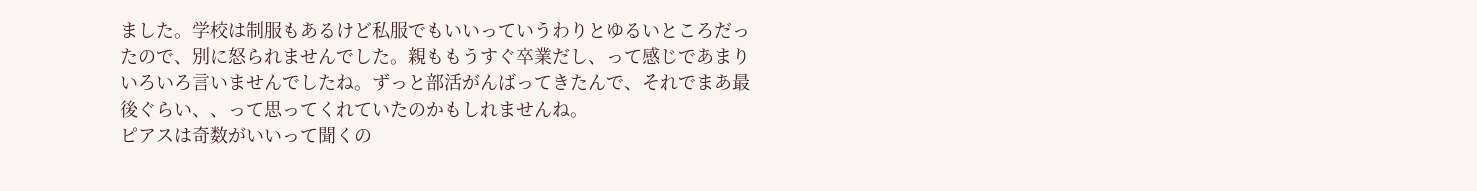ました。学校は制服もあるけど私服でもいいっていうわりとゆるいところだったので、別に怒られませんでした。親ももうすぐ卒業だし、って感じであまりいろいろ言いませんでしたね。ずっと部活がんばってきたんで、それでまあ最後ぐらい、、って思ってくれていたのかもしれませんね。
ピアスは奇数がいいって聞くの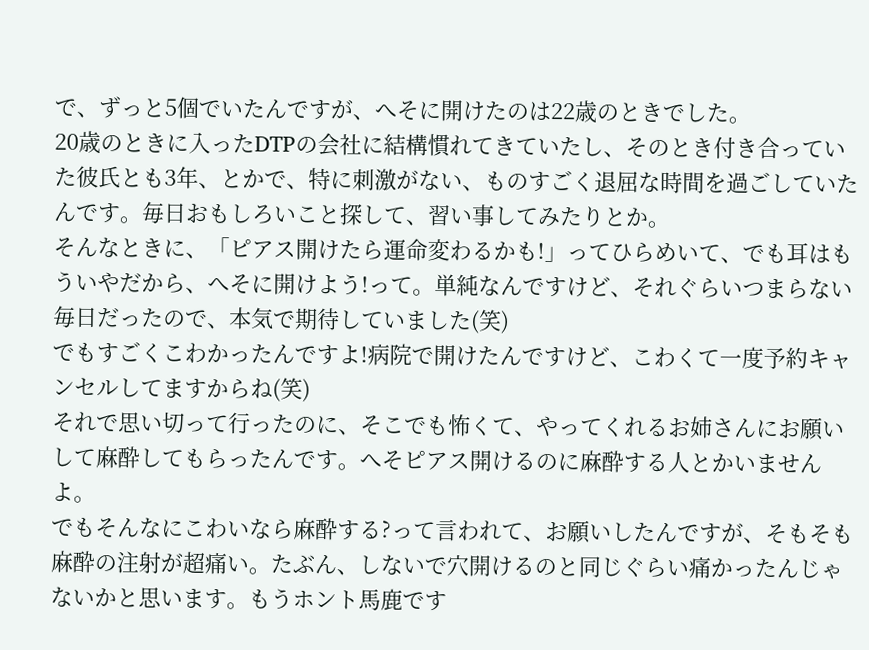で、ずっと5個でいたんですが、へそに開けたのは22歳のときでした。
20歳のときに入ったDTPの会社に結構慣れてきていたし、そのとき付き合っていた彼氏とも3年、とかで、特に刺激がない、ものすごく退屈な時間を過ごしていたんです。毎日おもしろいこと探して、習い事してみたりとか。
そんなときに、「ピアス開けたら運命変わるかも!」ってひらめいて、でも耳はもういやだから、へそに開けよう!って。単純なんですけど、それぐらいつまらない毎日だったので、本気で期待していました(笑)
でもすごくこわかったんですよ!病院で開けたんですけど、こわくて一度予約キャンセルしてますからね(笑)
それで思い切って行ったのに、そこでも怖くて、やってくれるお姉さんにお願いして麻酔してもらったんです。へそピアス開けるのに麻酔する人とかいませんよ。
でもそんなにこわいなら麻酔する?って言われて、お願いしたんですが、そもそも麻酔の注射が超痛い。たぶん、しないで穴開けるのと同じぐらい痛かったんじゃないかと思います。もうホント馬鹿です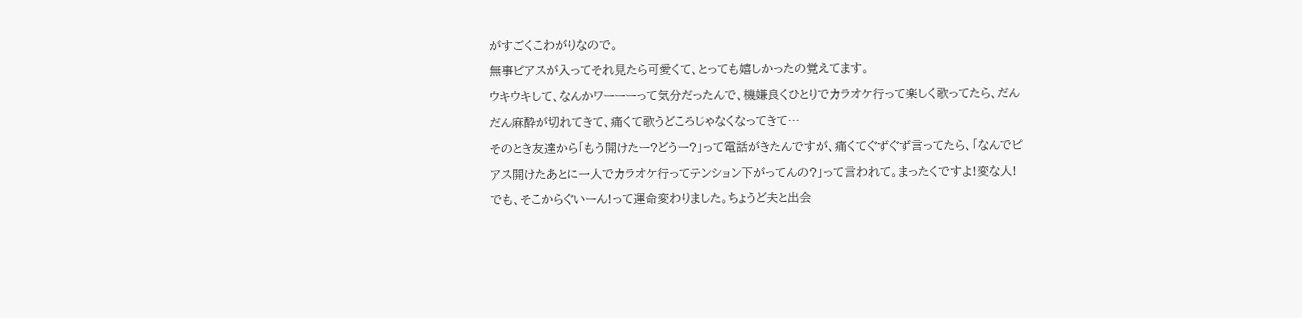がすごくこわがりなので。
無事ピアスが入ってそれ見たら可愛くて、とっても嬉しかったの覚えてます。
ウキウキして、なんかワーーーって気分だったんで、機嫌良くひとりでカラオケ行って楽しく歌ってたら、だんだん麻酔が切れてきて、痛くて歌うどころじゃなくなってきて…
そのとき友達から「もう開けたー?どうー?」って電話がきたんですが、痛くてぐずぐず言ってたら、「なんでピアス開けたあとに一人でカラオケ行ってテンション下がってんの?」って言われて。まったくですよ!変な人!
でも、そこからぐいーん!って運命変わりました。ちょうど夫と出会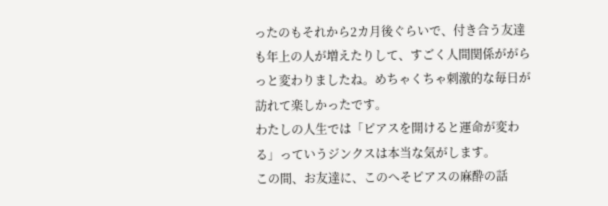ったのもそれから2カ月後ぐらいで、付き合う友達も年上の人が増えたりして、すごく人間関係ががらっと変わりましたね。めちゃくちゃ刺激的な毎日が訪れて楽しかったです。
わたしの人生では「ピアスを開けると運命が変わる」っていうジンクスは本当な気がします。
この間、お友達に、このへそピアスの麻酔の話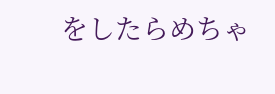をしたらめちゃ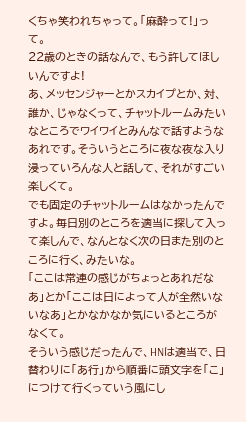くちゃ笑われちゃって。「麻酔って!」って。
22歳のときの話なんで、もう許してほしいんですよ!
あ、メッセンジャーとかスカイプとか、対、誰か、じゃなくって、チャットルームみたいなところでワイワイとみんなで話すようなあれです。そういうところに夜な夜な入り浸っていろんな人と話して、それがすごい楽しくて。
でも固定のチャットルームはなかったんですよ。毎日別のところを適当に探して入って楽しんで、なんとなく次の日また別のところに行く、みたいな。
「ここは常連の感じがちょっとあれだなあ」とか「ここは日によって人が全然いないなあ」とかなかなか気にいるところがなくて。
そういう感じだったんで、HNは適当で、日替わりに「あ行」から順番に頭文字を「こ」につけて行くっていう風にし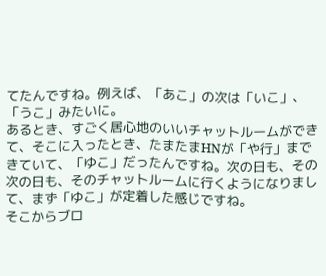てたんですね。例えば、「あこ」の次は「いこ」、「うこ」みたいに。
あるとき、すごく居心地のいいチャットルームができて、そこに入ったとき、たまたまHNが「や行」まできていて、「ゆこ」だったんですね。次の日も、その次の日も、そのチャットルームに行くようになりまして、まず「ゆこ」が定着した感じですね。
そこからブロ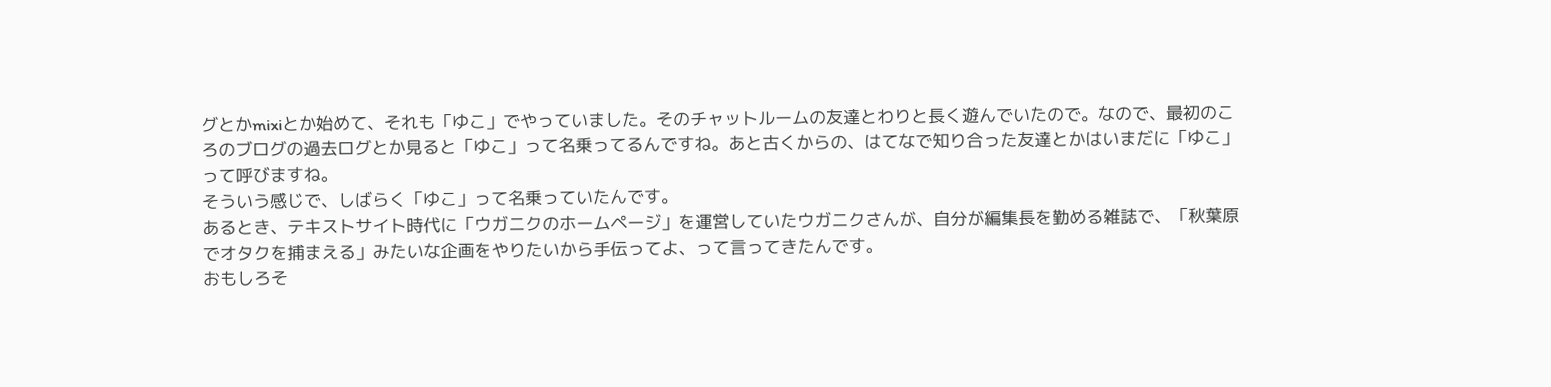グとかmixiとか始めて、それも「ゆこ」でやっていました。そのチャットルームの友達とわりと長く遊んでいたので。なので、最初のころのブログの過去ログとか見ると「ゆこ」って名乗ってるんですね。あと古くからの、はてなで知り合った友達とかはいまだに「ゆこ」って呼びますね。
そういう感じで、しばらく「ゆこ」って名乗っていたんです。
あるとき、テキストサイト時代に「ウガニクのホームページ」を運営していたウガニクさんが、自分が編集長を勤める雑誌で、「秋葉原でオタクを捕まえる」みたいな企画をやりたいから手伝ってよ、って言ってきたんです。
おもしろそ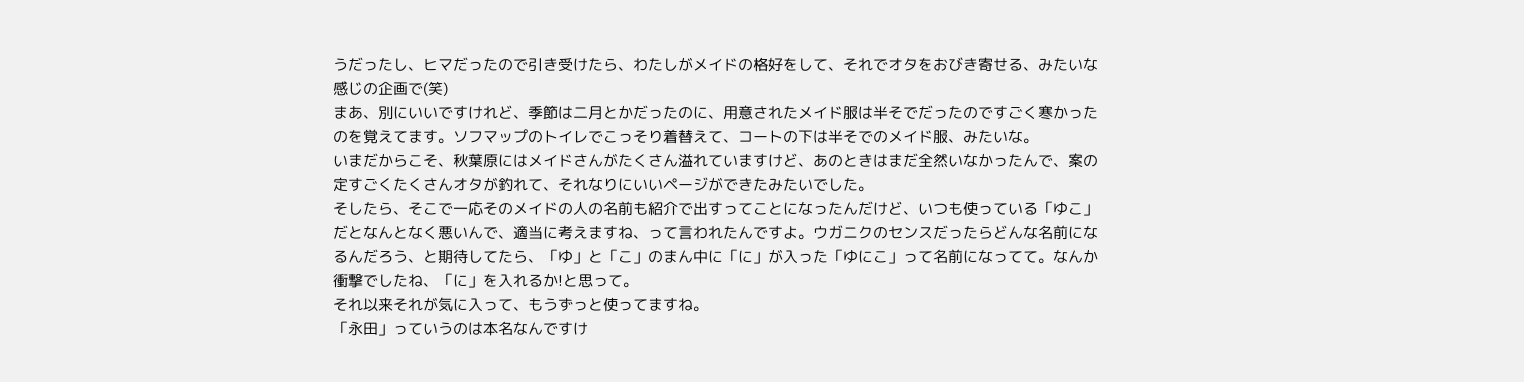うだったし、ヒマだったので引き受けたら、わたしがメイドの格好をして、それでオタをおびき寄せる、みたいな感じの企画で(笑)
まあ、別にいいですけれど、季節は二月とかだったのに、用意されたメイド服は半そでだったのですごく寒かったのを覚えてます。ソフマップのトイレでこっそり着替えて、コートの下は半そでのメイド服、みたいな。
いまだからこそ、秋葉原にはメイドさんがたくさん溢れていますけど、あのときはまだ全然いなかったんで、案の定すごくたくさんオタが釣れて、それなりにいいページができたみたいでした。
そしたら、そこで一応そのメイドの人の名前も紹介で出すってことになったんだけど、いつも使っている「ゆこ」だとなんとなく悪いんで、適当に考えますね、って言われたんですよ。ウガニクのセンスだったらどんな名前になるんだろう、と期待してたら、「ゆ」と「こ」のまん中に「に」が入った「ゆにこ」って名前になってて。なんか衝撃でしたね、「に」を入れるか!と思って。
それ以来それが気に入って、もうずっと使ってますね。
「永田」っていうのは本名なんですけ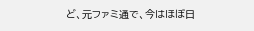ど、元ファミ通で、今はほぼ日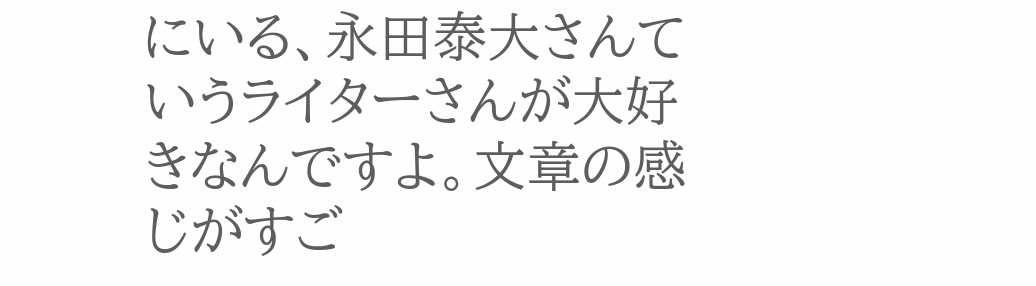にいる、永田泰大さんていうライターさんが大好きなんですよ。文章の感じがすご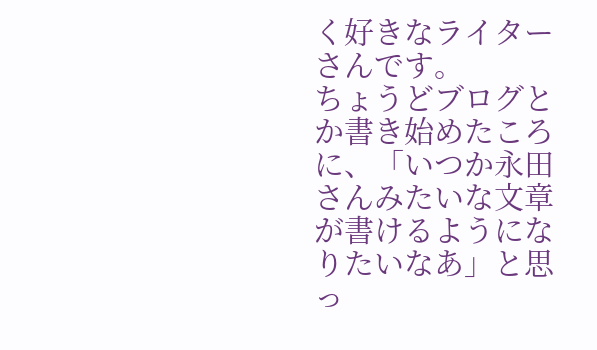く好きなライターさんです。
ちょうどブログとか書き始めたころに、「いつか永田さんみたいな文章が書けるようになりたいなあ」と思っ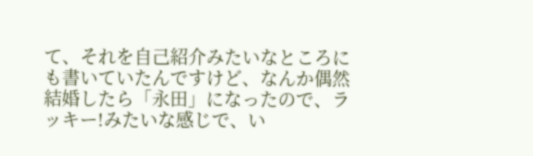て、それを自己紹介みたいなところにも書いていたんですけど、なんか偶然結婚したら「永田」になったので、ラッキー!みたいな感じで、い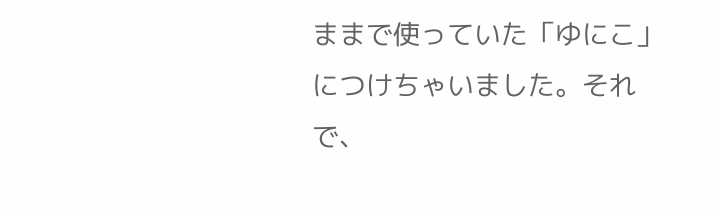ままで使っていた「ゆにこ」につけちゃいました。それで、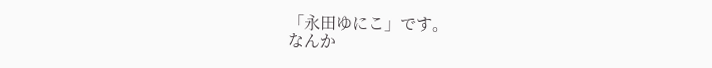「永田ゆにこ」です。
なんか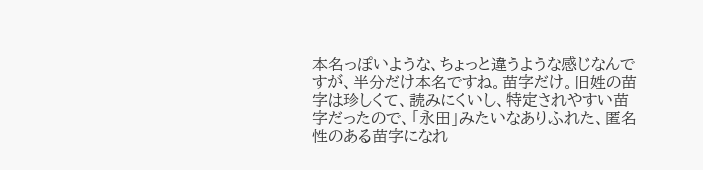本名っぽいような、ちょっと違うような感じなんですが、半分だけ本名ですね。苗字だけ。旧姓の苗字は珍しくて、読みにくいし、特定されやすい苗字だったので、「永田」みたいなありふれた、匿名性のある苗字になれ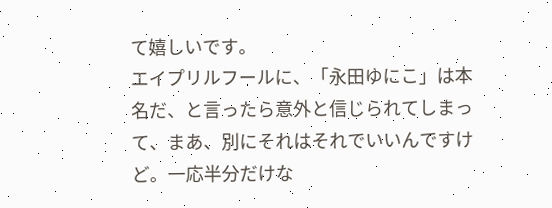て嬉しいです。
エイプリルフールに、「永田ゆにこ」は本名だ、と言ったら意外と信じられてしまって、まあ、別にそれはそれでいいんですけど。一応半分だけな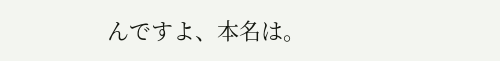んですよ、本名は。